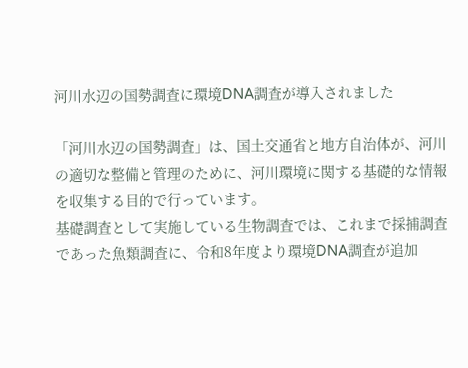河川水辺の国勢調査に環境DNA調査が導入されました

「河川水辺の国勢調査」は、国土交通省と地方自治体が、河川の適切な整備と管理のために、河川環境に関する基礎的な情報を収集する目的で行っています。
基礎調査として実施している生物調査では、これまで採捕調査であった魚類調査に、令和8年度より環境DNA調査が追加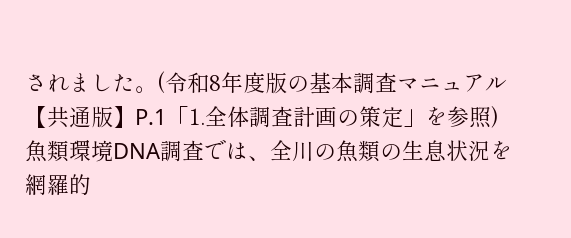されました。(令和8年度版の基本調査マニュアル【共通版】P.1「1.全体調査計画の策定」を参照)
魚類環境DNA調査では、全川の魚類の生息状況を網羅的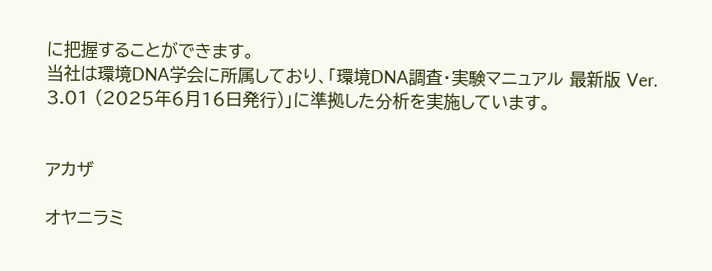に把握することができます。
当社は環境DNA学会に所属しており、「環境DNA調査・実験マニュアル 最新版 Ver. 3.01 (2025年6月16日発行)」に準拠した分析を実施しています。


アカザ

オヤニラミ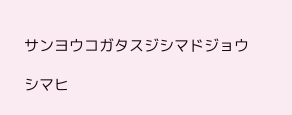サンヨウコガタスジシマドジョウ

シマヒ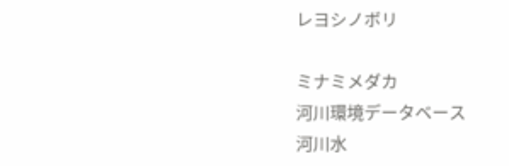レヨシノボリ

ミナミメダカ
河川環境データベース
河川水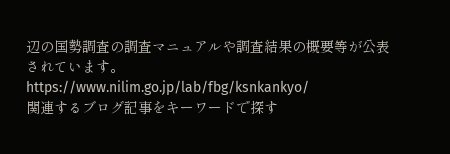辺の国勢調査の調査マニュアルや調査結果の概要等が公表されています。
https://www.nilim.go.jp/lab/fbg/ksnkankyo/
関連するブログ記事をキーワードで探す